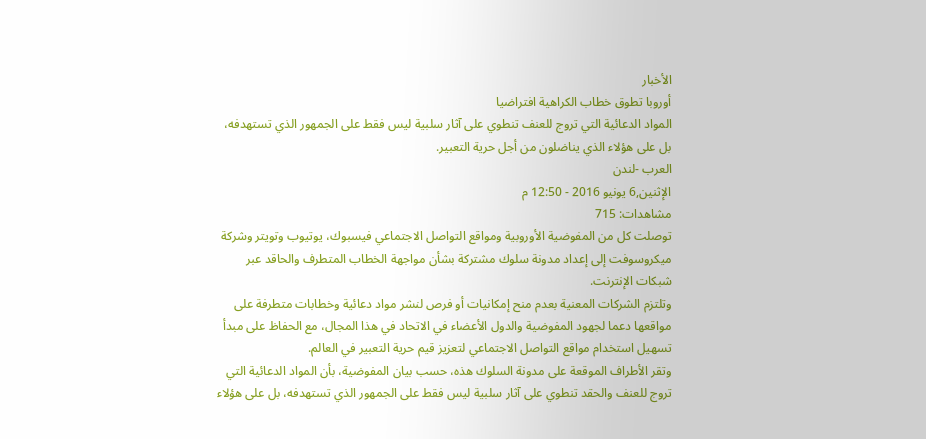الأخبار
أوروبا تطوق خطاب الكراهية افتراضيا
المواد الدعائية التي تروج للعنف تنطوي على آثار سلبية ليس فقط على الجمهور الذي تستهدفه، بل على هؤلاء الذي يناضلون من أجل حرية التعبير.
العرب -لندن
الإثنين,6 يونيو 2016 - 12:50 م
مشاهدات: 715
توصلت كل من المفوضية الأوروبية ومواقع التواصل الاجتماعي فيسبوك، يوتيوب وتويتر وشركة ميكروسوفت إلى إعداد مدونة سلوك مشتركة بشأن مواجهة الخطاب المتطرف والحاقد عبر شبكات الإنترنت.
وتلتزم الشركات المعنية بعدم منح إمكانيات أو فرص لنشر مواد دعائية وخطابات متطرفة على مواقعها دعما لجهود المفوضية والدول الأعضاء في الاتحاد في هذا المجال، مع الحفاظ على مبدأ تسهيل استخدام مواقع التواصل الاجتماعي لتعزيز قيم حرية التعبير في العالم.
وتقر الأطراف الموقعة على مدونة السلوك هذه، حسب بيان المفوضية، بأن المواد الدعائية التي تروج للعنف والحقد تنطوي على آثار سلبية ليس فقط على الجمهور الذي تستهدفه، بل على هؤلاء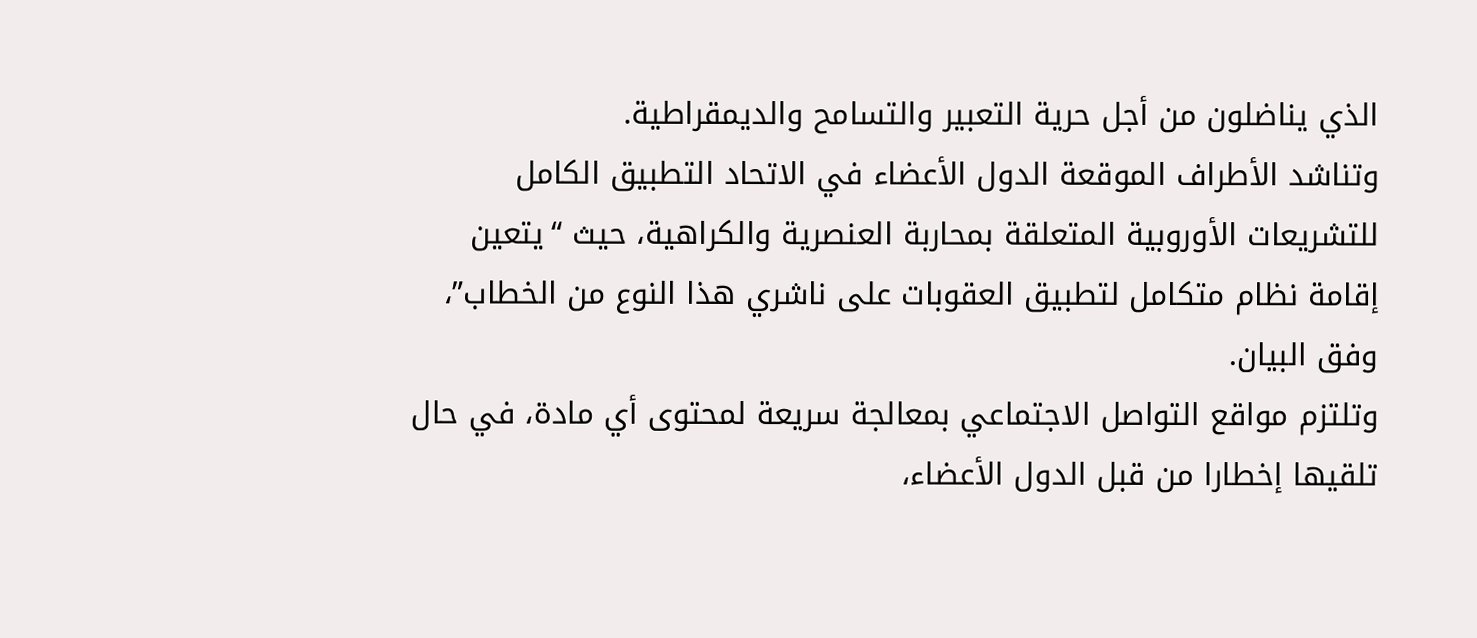الذي يناضلون من أجل حرية التعبير والتسامح والديمقراطية.
وتناشد الأطراف الموقعة الدول الأعضاء في الاتحاد التطبيق الكامل للتشريعات الأوروبية المتعلقة بمحاربة العنصرية والكراهية، حيث “يتعين إقامة نظام متكامل لتطبيق العقوبات على ناشري هذا النوع من الخطاب”، وفق البيان.
وتلتزم مواقع التواصل الاجتماعي بمعالجة سريعة لمحتوى أي مادة، في حال تلقيها إخطارا من قبل الدول الأعضاء،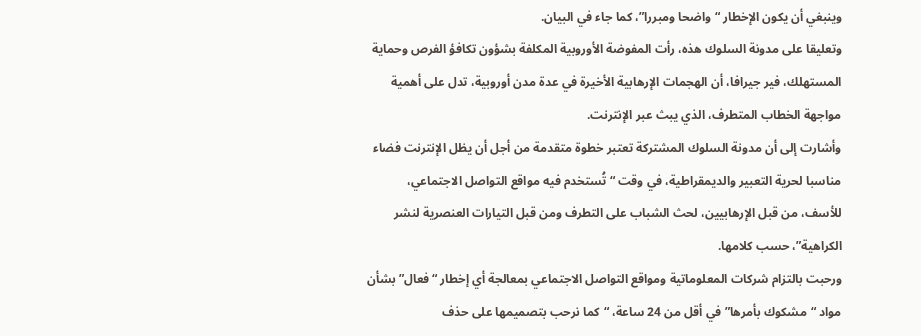وينبغي أن يكون الإخطار “واضحا ومبررا”، كما جاء في البيان.
وتعليقا على مدونة السلوك هذه، رأت المفوضة الأوروبية المكلفة بشؤون تكافؤ الفرص وحماية المستهلك، فير جيرافا، أن الهجمات الإرهابية الأخيرة في عدة مدن أوروبية، تدل على أهمية مواجهة الخطاب المتطرف، الذي يبث عبر الإنترنت.
وأشارت إلى أن مدونة السلوك المشتركة تعتبر خطوة متقدمة من أجل أن يظل الإنترنت فضاء مناسبا لحرية التعبير والديمقراطية، في وقت “تُستخدم فيه مواقع التواصل الاجتماعي، للأسف، من قبل الإرهابيين، لحث الشباب على التطرف ومن قبل التيارات العنصرية لنشر الكراهية”، حسب كلامها.
ورحبت بالتزام شركات المعلوماتية ومواقع التواصل الاجتماعي بمعالجة أي إخطار “فعال” بشأن مواد “مشكوك بأمرها” في أقل من 24 ساعة، “كما نرحب بتصميمها على حذف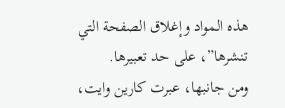هذه المواد وإغلاق الصفحة التي تنشرها”، على حد تعبيرها.
ومن جانبها، عبرت كارين وايت،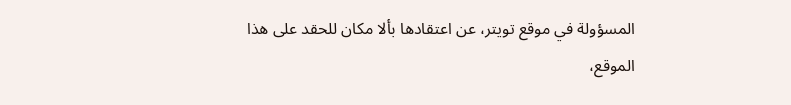المسؤولة في موقع تويتر، عن اعتقادها بألا مكان للحقد على هذا الموقع،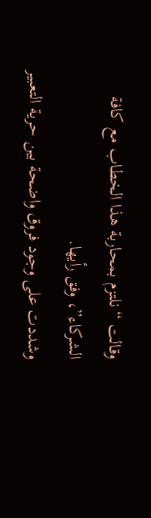وقالت “نلتزم بمحاربة هذا الخطاب مع كافة الشركاء”، وفق رأيها.
وشددت على وجود فروق واضحة بين حرية التعبير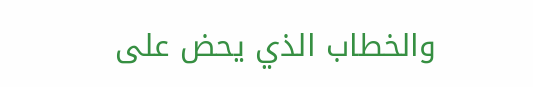والخطاب الذي يحض على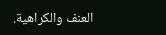العنف والكراهية.